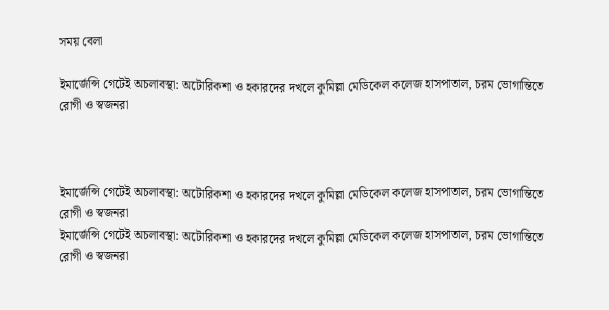সময় বেলা

ইমার্জেন্সি গেটেই অচলাবস্থা: অটোরিকশা ও হকারদের দখলে কুমিল্লা মেডিকেল কলেজ হাসপাতাল, চরম ভোগান্তিতে রোগী ও স্বজনরা



ইমার্জেন্সি গেটেই অচলাবস্থা: অটোরিকশা ও হকারদের দখলে কুমিল্লা মেডিকেল কলেজ হাসপাতাল, চরম ভোগান্তিতে রোগী ও স্বজনরা
ইমার্জেন্সি গেটেই অচলাবস্থা: অটোরিকশা ও হকারদের দখলে কুমিল্লা মেডিকেল কলেজ হাসপাতাল, চরম ভোগান্তিতে রোগী ও স্বজনরা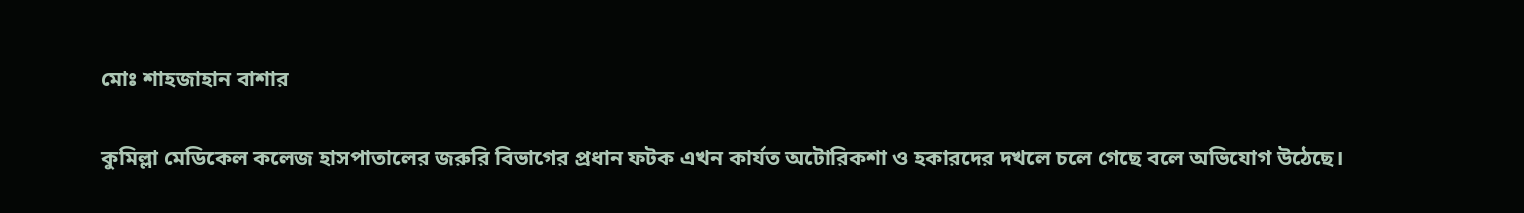মোঃ শাহজাহান বাশার

কুমিল্লা মেডিকেল কলেজ হাসপাতালের জরুরি বিভাগের প্রধান ফটক এখন কার্যত অটোরিকশা ও হকারদের দখলে চলে গেছে বলে অভিযোগ উঠেছে।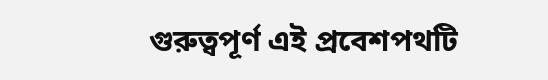গুরুত্বপূর্ণ এই প্রবেশপথটি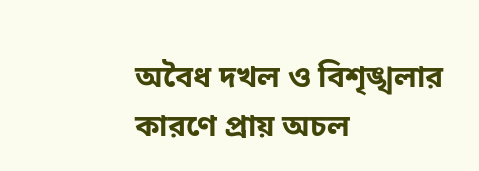অবৈধ দখল ও বিশৃঙ্খলার কারণে প্রায় অচল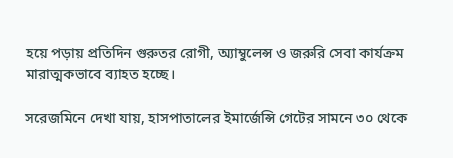হয়ে পড়ায় প্রতিদিন গুরুতর রোগী, অ্যাম্বুলেন্স ও জরুরি সেবা কার্যক্রম মারাত্মকভাবে ব্যাহত হচ্ছে।

সরেজমিনে দেখা যায়, হাসপাতালের ইমার্জেন্সি গেটের সামনে ৩০ থেকে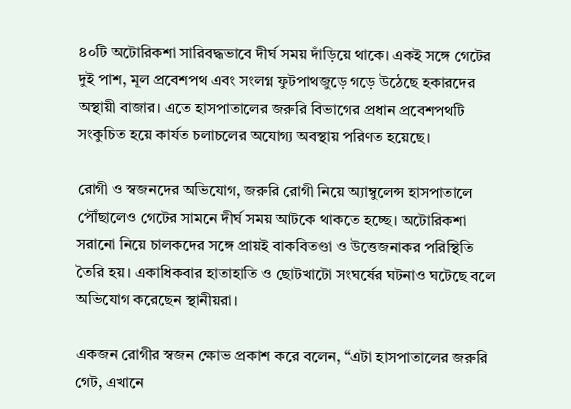৪০টি অটোরিকশা সারিবদ্ধভাবে দীর্ঘ সময় দাঁড়িয়ে থাকে। একই সঙ্গে গেটের দুই পাশ, মূল প্রবেশপথ এবং সংলগ্ন ফুটপাথজুড়ে গড়ে উঠেছে হকারদের অস্থায়ী বাজার। এতে হাসপাতালের জরুরি বিভাগের প্রধান প্রবেশপথটি সংকুচিত হয়ে কার্যত চলাচলের অযোগ্য অবস্থায় পরিণত হয়েছে।

রোগী ও স্বজনদের অভিযোগ, জরুরি রোগী নিয়ে অ্যাম্বুলেন্স হাসপাতালে পৌঁছালেও গেটের সামনে দীর্ঘ সময় আটকে থাকতে হচ্ছে। অটোরিকশা সরানো নিয়ে চালকদের সঙ্গে প্রায়ই বাকবিতণ্ডা ও উত্তেজনাকর পরিস্থিতি তৈরি হয়। একাধিকবার হাতাহাতি ও ছোটখাটো সংঘর্ষের ঘটনাও ঘটেছে বলে অভিযোগ করেছেন স্থানীয়রা।

একজন রোগীর স্বজন ক্ষোভ প্রকাশ করে বলেন, “এটা হাসপাতালের জরুরি গেট, এখানে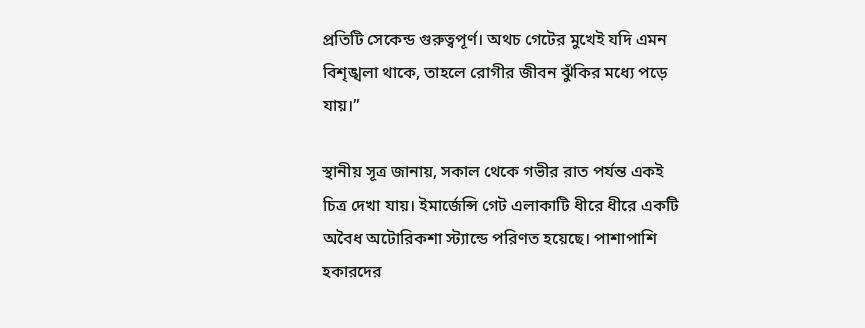প্রতিটি সেকেন্ড গুরুত্বপূর্ণ। অথচ গেটের মুখেই যদি এমন বিশৃঙ্খলা থাকে, তাহলে রোগীর জীবন ঝুঁকির মধ্যে পড়ে যায়।”

স্থানীয় সূত্র জানায়, সকাল থেকে গভীর রাত পর্যন্ত একই চিত্র দেখা যায়। ইমার্জেন্সি গেট এলাকাটি ধীরে ধীরে একটি অবৈধ অটোরিকশা স্ট্যান্ডে পরিণত হয়েছে। পাশাপাশি হকারদের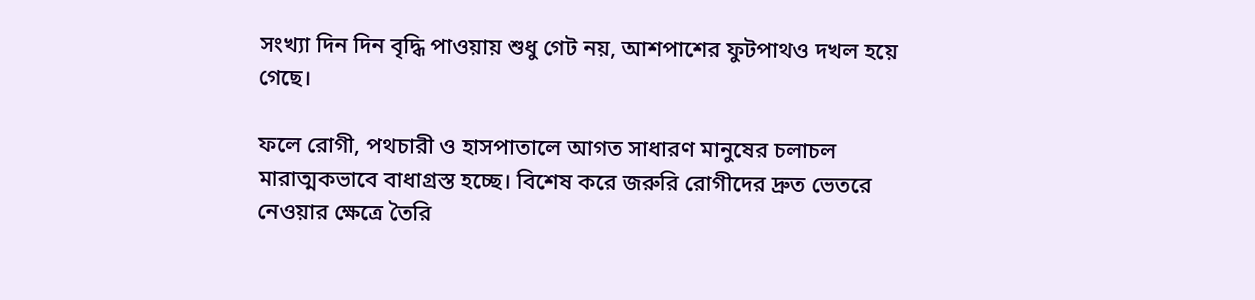সংখ্যা দিন দিন বৃদ্ধি পাওয়ায় শুধু গেট নয়, আশপাশের ফুটপাথও দখল হয়ে গেছে।

ফলে রোগী, পথচারী ও হাসপাতালে আগত সাধারণ মানুষের চলাচল মারাত্মকভাবে বাধাগ্রস্ত হচ্ছে। বিশেষ করে জরুরি রোগীদের দ্রুত ভেতরে নেওয়ার ক্ষেত্রে তৈরি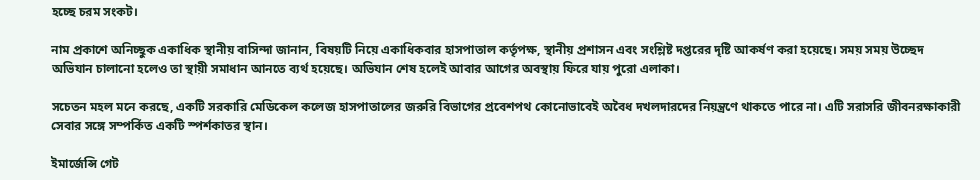হচ্ছে চরম সংকট।

নাম প্রকাশে অনিচ্ছুক একাধিক স্থানীয় বাসিন্দা জানান, বিষয়টি নিয়ে একাধিকবার হাসপাতাল কর্তৃপক্ষ, স্থানীয় প্রশাসন এবং সংশ্লিষ্ট দপ্তরের দৃষ্টি আকর্ষণ করা হয়েছে। সময় সময় উচ্ছেদ অভিযান চালানো হলেও তা স্থায়ী সমাধান আনতে ব্যর্থ হয়েছে। অভিযান শেষ হলেই আবার আগের অবস্থায় ফিরে যায় পুরো এলাকা।

সচেতন মহল মনে করছে, একটি সরকারি মেডিকেল কলেজ হাসপাতালের জরুরি বিভাগের প্রবেশপথ কোনোভাবেই অবৈধ দখলদারদের নিয়ন্ত্রণে থাকতে পারে না। এটি সরাসরি জীবনরক্ষাকারী সেবার সঙ্গে সম্পর্কিত একটি স্পর্শকাতর স্থান।

ইমার্জেন্সি গেট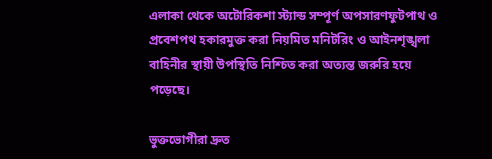এলাকা থেকে অটোরিকশা স্ট্যান্ড সম্পূর্ণ অপসারণফুটপাথ ও প্রবেশপথ হকারমুক্ত করা নিয়মিত মনিটরিং ও আইনশৃঙ্খলা বাহিনীর স্থায়ী উপস্থিতি নিশ্চিত করা অত্যন্ত জরুরি হয়ে পড়েছে।

ভুক্তভোগীরা দ্রুত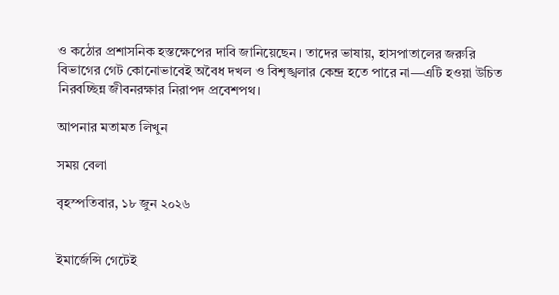ও কঠোর প্রশাসনিক হস্তক্ষেপের দাবি জানিয়েছেন। তাদের ভাষায়, হাসপাতালের জরুরি বিভাগের গেট কোনোভাবেই অবৈধ দখল ও বিশৃঙ্খলার কেন্দ্র হতে পারে না—এটি হওয়া উচিত নিরবচ্ছিন্ন জীবনরক্ষার নিরাপদ প্রবেশপথ।

আপনার মতামত লিখুন

সময় বেলা

বৃহস্পতিবার, ১৮ জুন ২০২৬


ইমার্জেন্সি গেটেই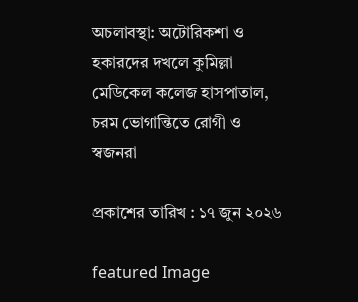অচলাবস্থা: অটোরিকশা ও হকারদের দখলে কুমিল্লা মেডিকেল কলেজ হাসপাতাল, চরম ভোগান্তিতে রোগী ও স্বজনরা

প্রকাশের তারিখ : ১৭ জুন ২০২৬

featured Image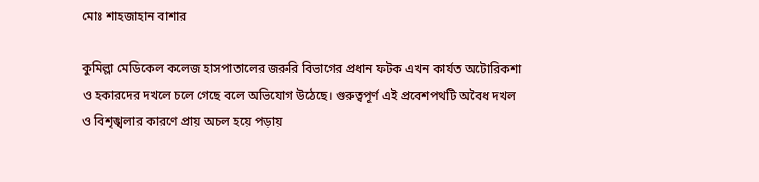মোঃ শাহজাহান বাশার

কুমিল্লা মেডিকেল কলেজ হাসপাতালের জরুরি বিভাগের প্রধান ফটক এখন কার্যত অটোরিকশা ও হকারদের দখলে চলে গেছে বলে অভিযোগ উঠেছে। গুরুত্বপূর্ণ এই প্রবেশপথটি অবৈধ দখল ও বিশৃঙ্খলার কারণে প্রায় অচল হয়ে পড়ায়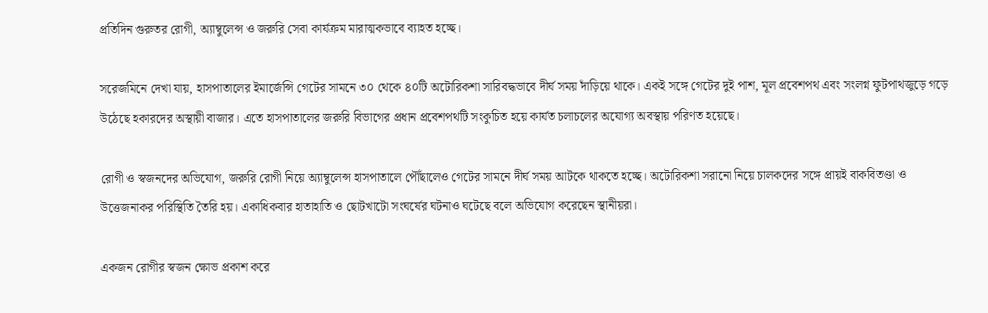প্রতিদিন গুরুতর রোগী, অ্যাম্বুলেন্স ও জরুরি সেবা কার্যক্রম মারাত্মকভাবে ব্যাহত হচ্ছে।

সরেজমিনে দেখা যায়, হাসপাতালের ইমার্জেন্সি গেটের সামনে ৩০ থেকে ৪০টি অটোরিকশা সারিবদ্ধভাবে দীর্ঘ সময় দাঁড়িয়ে থাকে। একই সঙ্গে গেটের দুই পাশ, মূল প্রবেশপথ এবং সংলগ্ন ফুটপাথজুড়ে গড়ে উঠেছে হকারদের অস্থায়ী বাজার। এতে হাসপাতালের জরুরি বিভাগের প্রধান প্রবেশপথটি সংকুচিত হয়ে কার্যত চলাচলের অযোগ্য অবস্থায় পরিণত হয়েছে।

রোগী ও স্বজনদের অভিযোগ, জরুরি রোগী নিয়ে অ্যাম্বুলেন্স হাসপাতালে পৌঁছালেও গেটের সামনে দীর্ঘ সময় আটকে থাকতে হচ্ছে। অটোরিকশা সরানো নিয়ে চালকদের সঙ্গে প্রায়ই বাকবিতণ্ডা ও উত্তেজনাকর পরিস্থিতি তৈরি হয়। একাধিকবার হাতাহাতি ও ছোটখাটো সংঘর্ষের ঘটনাও ঘটেছে বলে অভিযোগ করেছেন স্থানীয়রা।

একজন রোগীর স্বজন ক্ষোভ প্রকাশ করে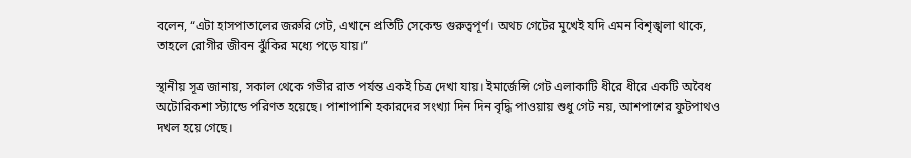বলেন, “এটা হাসপাতালের জরুরি গেট, এখানে প্রতিটি সেকেন্ড গুরুত্বপূর্ণ। অথচ গেটের মুখেই যদি এমন বিশৃঙ্খলা থাকে, তাহলে রোগীর জীবন ঝুঁকির মধ্যে পড়ে যায়।”

স্থানীয় সূত্র জানায়, সকাল থেকে গভীর রাত পর্যন্ত একই চিত্র দেখা যায়। ইমার্জেন্সি গেট এলাকাটি ধীরে ধীরে একটি অবৈধ অটোরিকশা স্ট্যান্ডে পরিণত হয়েছে। পাশাপাশি হকারদের সংখ্যা দিন দিন বৃদ্ধি পাওয়ায় শুধু গেট নয়, আশপাশের ফুটপাথও দখল হয়ে গেছে।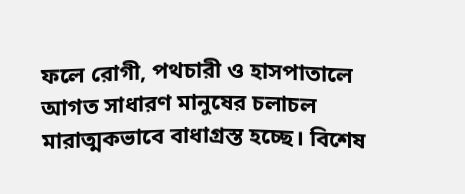ফলে রোগী, পথচারী ও হাসপাতালে আগত সাধারণ মানুষের চলাচল মারাত্মকভাবে বাধাগ্রস্ত হচ্ছে। বিশেষ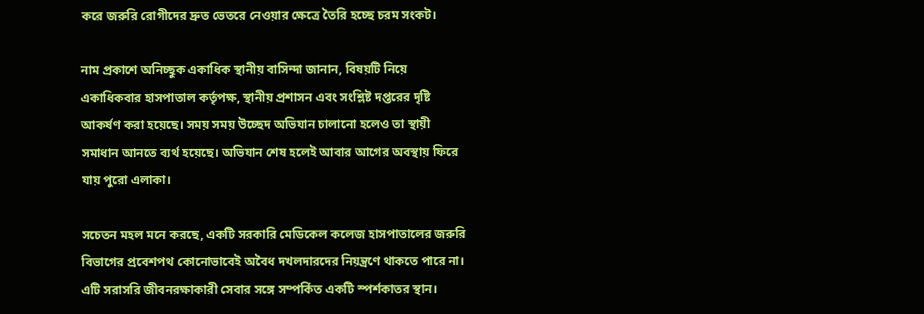করে জরুরি রোগীদের দ্রুত ভেতরে নেওয়ার ক্ষেত্রে তৈরি হচ্ছে চরম সংকট।

নাম প্রকাশে অনিচ্ছুক একাধিক স্থানীয় বাসিন্দা জানান, বিষয়টি নিয়ে একাধিকবার হাসপাতাল কর্তৃপক্ষ, স্থানীয় প্রশাসন এবং সংশ্লিষ্ট দপ্তরের দৃষ্টি আকর্ষণ করা হয়েছে। সময় সময় উচ্ছেদ অভিযান চালানো হলেও তা স্থায়ী সমাধান আনতে ব্যর্থ হয়েছে। অভিযান শেষ হলেই আবার আগের অবস্থায় ফিরে যায় পুরো এলাকা।

সচেতন মহল মনে করছে, একটি সরকারি মেডিকেল কলেজ হাসপাতালের জরুরি বিভাগের প্রবেশপথ কোনোভাবেই অবৈধ দখলদারদের নিয়ন্ত্রণে থাকতে পারে না। এটি সরাসরি জীবনরক্ষাকারী সেবার সঙ্গে সম্পর্কিত একটি স্পর্শকাতর স্থান।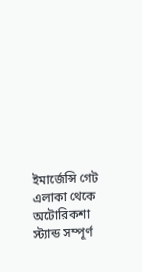ইমার্জেন্সি গেট এলাকা থেকে অটোরিকশা স্ট্যান্ড সম্পূর্ণ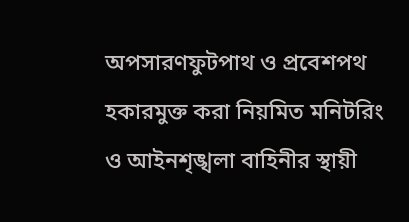অপসারণফুটপাথ ও প্রবেশপথ হকারমুক্ত করা নিয়মিত মনিটরিং ও আইনশৃঙ্খলা বাহিনীর স্থায়ী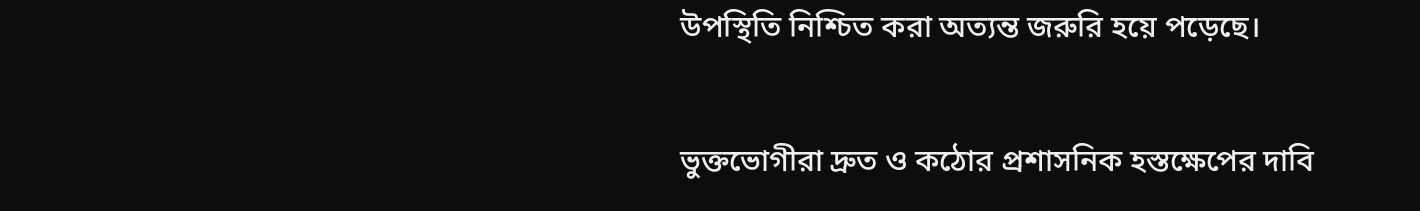উপস্থিতি নিশ্চিত করা অত্যন্ত জরুরি হয়ে পড়েছে।

ভুক্তভোগীরা দ্রুত ও কঠোর প্রশাসনিক হস্তক্ষেপের দাবি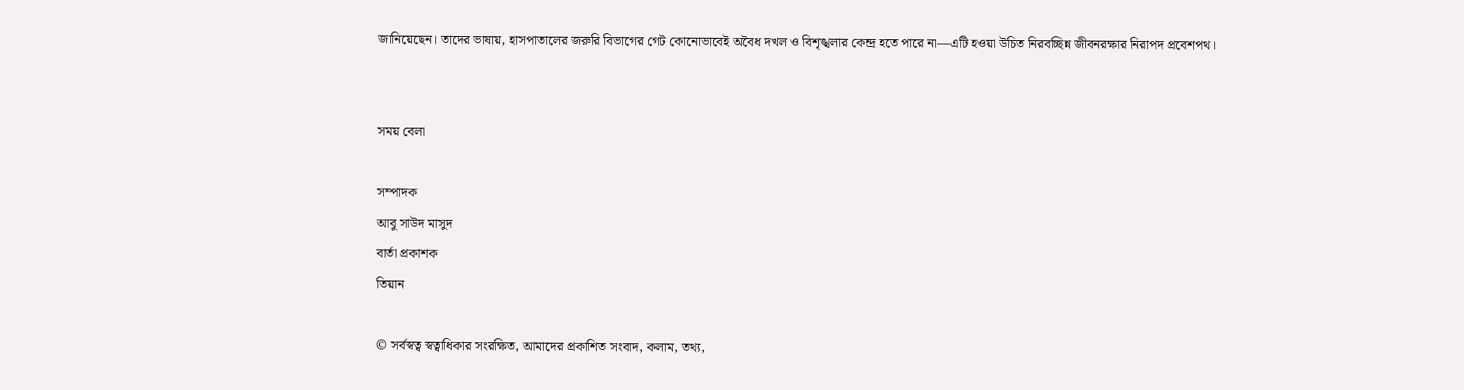জানিয়েছেন। তাদের ভাষায়, হাসপাতালের জরুরি বিভাগের গেট কোনোভাবেই অবৈধ দখল ও বিশৃঙ্খলার কেন্দ্র হতে পারে না—এটি হওয়া উচিত নিরবচ্ছিন্ন জীবনরক্ষার নিরাপদ প্রবেশপথ।


সময় বেলা

সম্পাদক
আবু সাউদ মাসুদ
বার্তা প্রকাশক
তিয়ান

© সর্বস্বত্ব স্বত্বাধিকার সংরক্ষিত, আমাদের প্রকাশিত সংবাদ, কলাম, তথ্য,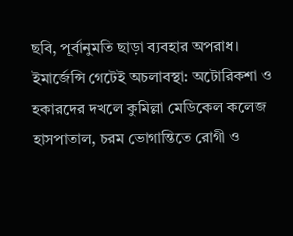ছবি, পূর্বানুমতি ছাড়া ব্যবহার অপরাধ।
ইমার্জেন্সি গেটেই অচলাবস্থা: অটোরিকশা ও হকারদের দখলে কুমিল্লা মেডিকেল কলেজ হাসপাতাল, চরম ভোগান্তিতে রোগী ও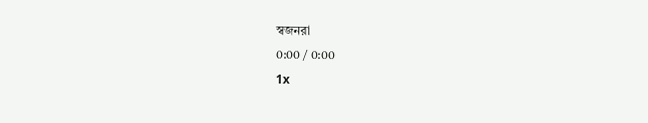স্বজনরা
0:00 / 0:00
1x